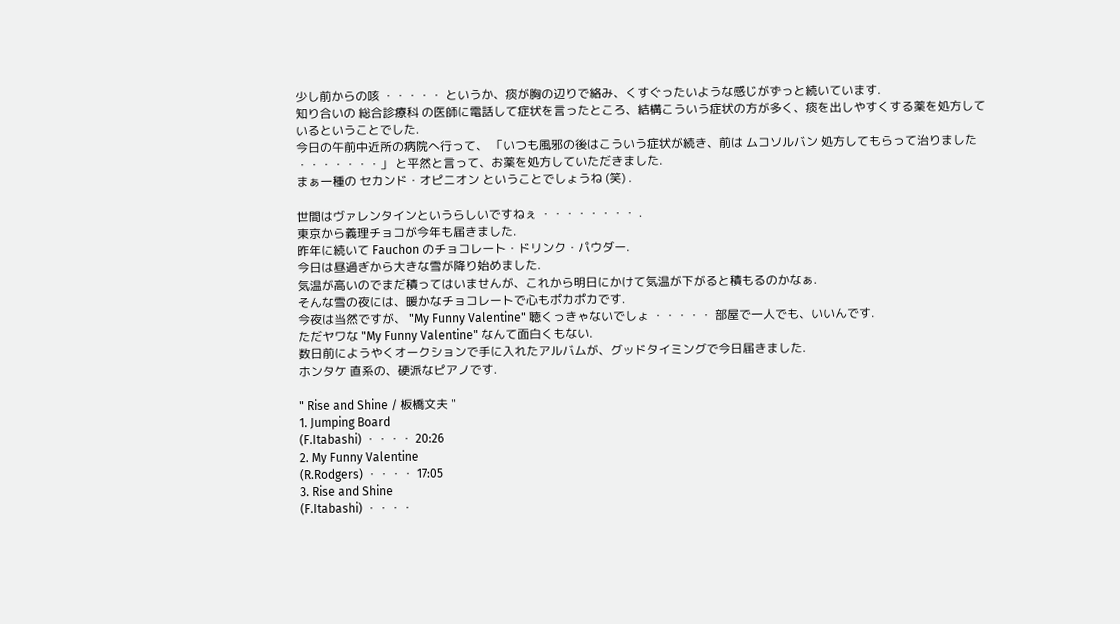少し前からの咳 ・・・・・ というか、痰が胸の辺りで絡み、くすぐったいような感じがずっと続いています.
知り合いの 総合診療科 の医師に電話して症状を言ったところ、結構こういう症状の方が多く、痰を出しやすくする薬を処方しているということでした.
今日の午前中近所の病院へ行って、 「いつも風邪の後はこういう症状が続き、前は ムコソルバン 処方してもらって治りました ・・・・・・・」 と平然と言って、お薬を処方していただきました.
まぁ一種の セカンド・オピニオン ということでしょうね (笑) .

世間はヴァレンタインというらしいですねぇ ・・・・・・・・ .
東京から義理チョコが今年も届きました.
昨年に続いて Fauchon のチョコレート・ドリンク・パウダー.
今日は昼過ぎから大きな雪が降り始めました.
気温が高いのでまだ積ってはいませんが、これから明日にかけて気温が下がると積もるのかなぁ.
そんな雪の夜には、暖かなチョコレートで心もポカポカです.
今夜は当然ですが、 "My Funny Valentine" 聴くっきゃないでしょ ・・・・・ 部屋で一人でも、いいんです.
ただヤワな "My Funny Valentine" なんて面白くもない.
数日前にようやくオークションで手に入れたアルバムが、グッドタイミングで今日届きました.
ホンタケ 直系の、硬派なピアノです.

" Rise and Shine / 板橋文夫 "
1. Jumping Board
(F.Itabashi) ・・・・ 20:26
2. My Funny Valentine
(R.Rodgers) ・・・・ 17:05
3. Rise and Shine
(F.Itabashi) ・・・・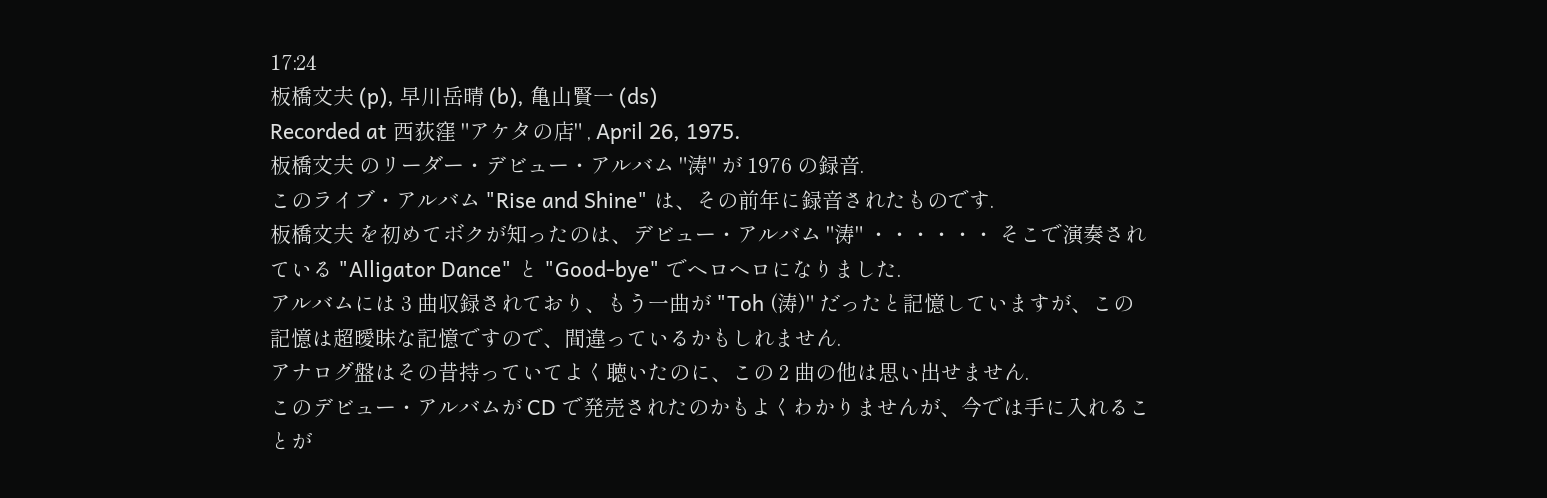17:24
板橋文夫 (p), 早川岳晴 (b), 亀山賢一 (ds)
Recorded at 西荻窪 "アケタの店" , April 26, 1975.
板橋文夫 のリーダー・デビュー・アルバム "涛" が 1976 の録音.
このライブ・アルバム "Rise and Shine" は、その前年に録音されたものです.
板橋文夫 を初めてボクが知ったのは、デビュー・アルバム "涛" ・・・・・・ そこで演奏されている "Alligator Dance" と "Good-bye" でヘロヘロになりました.
アルバムには 3 曲収録されており、もう一曲が "Toh (涛)" だったと記憶していますが、この記憶は超曖昧な記憶ですので、間違っているかもしれません.
アナログ盤はその昔持っていてよく聴いたのに、この 2 曲の他は思い出せません.
このデビュー・アルバムが CD で発売されたのかもよくわかりませんが、今では手に入れることが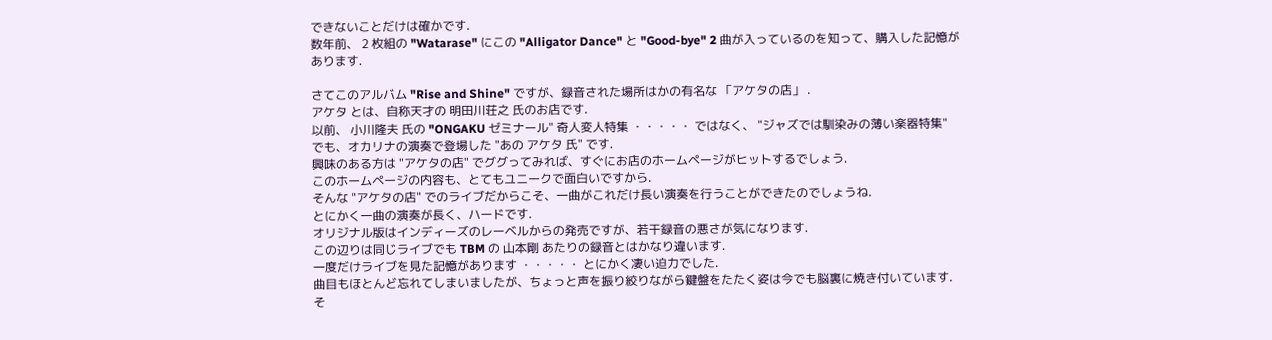できないことだけは確かです.
数年前、 2 枚組の "Watarase" にこの "Alligator Dance" と "Good-bye" 2 曲が入っているのを知って、購入した記憶があります.

さてこのアルバム "Rise and Shine" ですが、録音された場所はかの有名な 「アケタの店」 .
アケタ とは、自称天才の 明田川荘之 氏のお店です.
以前、 小川隆夫 氏の "ONGAKU ゼミナール" 奇人変人特集 ・・・・・ ではなく、 "ジャズでは馴染みの薄い楽器特集" でも、オカリナの演奏で登場した "あの アケタ 氏" です.
興味のある方は "アケタの店" でググってみれば、すぐにお店のホームページがヒットするでしょう.
このホームページの内容も、とてもユニークで面白いですから.
そんな "アケタの店" でのライブだからこそ、一曲がこれだけ長い演奏を行うことができたのでしょうね.
とにかく一曲の演奏が長く、ハードです.
オリジナル版はインディーズのレーベルからの発売ですが、若干録音の悪さが気になります.
この辺りは同じライブでも TBM の 山本剛 あたりの録音とはかなり違います.
一度だけライブを見た記憶があります ・・・・・ とにかく凄い迫力でした.
曲目もほとんど忘れてしまいましたが、ちょっと声を振り絞りながら鍵盤をたたく姿は今でも脳裏に焼き付いています.
そ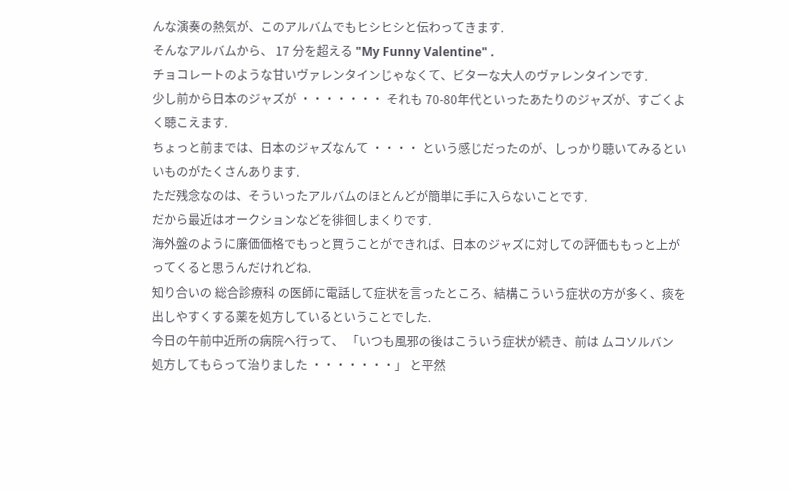んな演奏の熱気が、このアルバムでもヒシヒシと伝わってきます.
そんなアルバムから、 17 分を超える "My Funny Valentine" .
チョコレートのような甘いヴァレンタインじゃなくて、ビターな大人のヴァレンタインです.
少し前から日本のジャズが ・・・・・・・ それも 70-80年代といったあたりのジャズが、すごくよく聴こえます.
ちょっと前までは、日本のジャズなんて ・・・・ という感じだったのが、しっかり聴いてみるといいものがたくさんあります.
ただ残念なのは、そういったアルバムのほとんどが簡単に手に入らないことです.
だから最近はオークションなどを徘徊しまくりです.
海外盤のように廉価価格でもっと買うことができれば、日本のジャズに対しての評価ももっと上がってくると思うんだけれどね.
知り合いの 総合診療科 の医師に電話して症状を言ったところ、結構こういう症状の方が多く、痰を出しやすくする薬を処方しているということでした.
今日の午前中近所の病院へ行って、 「いつも風邪の後はこういう症状が続き、前は ムコソルバン 処方してもらって治りました ・・・・・・・」 と平然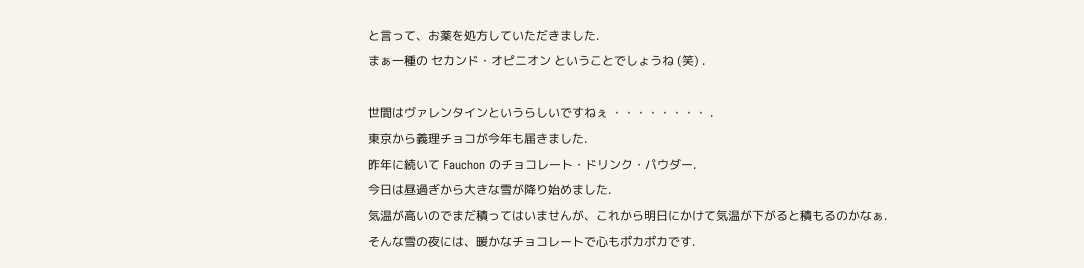と言って、お薬を処方していただきました.
まぁ一種の セカンド・オピニオン ということでしょうね (笑) .

世間はヴァレンタインというらしいですねぇ ・・・・・・・・ .
東京から義理チョコが今年も届きました.
昨年に続いて Fauchon のチョコレート・ドリンク・パウダー.
今日は昼過ぎから大きな雪が降り始めました.
気温が高いのでまだ積ってはいませんが、これから明日にかけて気温が下がると積もるのかなぁ.
そんな雪の夜には、暖かなチョコレートで心もポカポカです.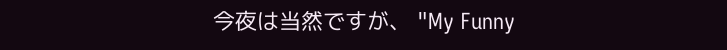今夜は当然ですが、 "My Funny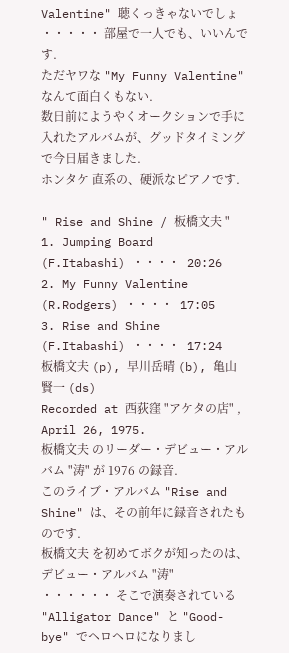Valentine" 聴くっきゃないでしょ ・・・・・ 部屋で一人でも、いいんです.
ただヤワな "My Funny Valentine" なんて面白くもない.
数日前にようやくオークションで手に入れたアルバムが、グッドタイミングで今日届きました.
ホンタケ 直系の、硬派なピアノです.

" Rise and Shine / 板橋文夫 "
1. Jumping Board
(F.Itabashi) ・・・・ 20:26
2. My Funny Valentine
(R.Rodgers) ・・・・ 17:05
3. Rise and Shine
(F.Itabashi) ・・・・ 17:24
板橋文夫 (p), 早川岳晴 (b), 亀山賢一 (ds)
Recorded at 西荻窪 "アケタの店" , April 26, 1975.
板橋文夫 のリーダー・デビュー・アルバム "涛" が 1976 の録音.
このライブ・アルバム "Rise and Shine" は、その前年に録音されたものです.
板橋文夫 を初めてボクが知ったのは、デビュー・アルバム "涛" ・・・・・・ そこで演奏されている "Alligator Dance" と "Good-bye" でヘロヘロになりまし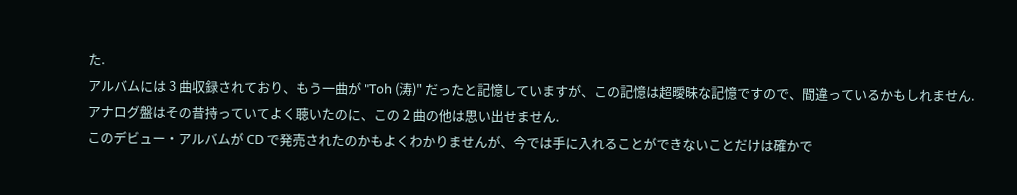た.
アルバムには 3 曲収録されており、もう一曲が "Toh (涛)" だったと記憶していますが、この記憶は超曖昧な記憶ですので、間違っているかもしれません.
アナログ盤はその昔持っていてよく聴いたのに、この 2 曲の他は思い出せません.
このデビュー・アルバムが CD で発売されたのかもよくわかりませんが、今では手に入れることができないことだけは確かで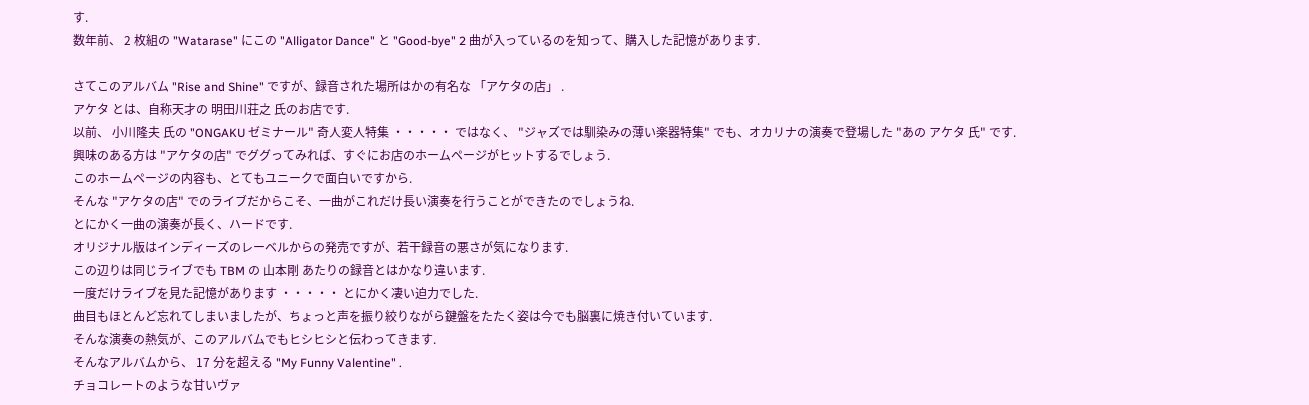す.
数年前、 2 枚組の "Watarase" にこの "Alligator Dance" と "Good-bye" 2 曲が入っているのを知って、購入した記憶があります.

さてこのアルバム "Rise and Shine" ですが、録音された場所はかの有名な 「アケタの店」 .
アケタ とは、自称天才の 明田川荘之 氏のお店です.
以前、 小川隆夫 氏の "ONGAKU ゼミナール" 奇人変人特集 ・・・・・ ではなく、 "ジャズでは馴染みの薄い楽器特集" でも、オカリナの演奏で登場した "あの アケタ 氏" です.
興味のある方は "アケタの店" でググってみれば、すぐにお店のホームページがヒットするでしょう.
このホームページの内容も、とてもユニークで面白いですから.
そんな "アケタの店" でのライブだからこそ、一曲がこれだけ長い演奏を行うことができたのでしょうね.
とにかく一曲の演奏が長く、ハードです.
オリジナル版はインディーズのレーベルからの発売ですが、若干録音の悪さが気になります.
この辺りは同じライブでも TBM の 山本剛 あたりの録音とはかなり違います.
一度だけライブを見た記憶があります ・・・・・ とにかく凄い迫力でした.
曲目もほとんど忘れてしまいましたが、ちょっと声を振り絞りながら鍵盤をたたく姿は今でも脳裏に焼き付いています.
そんな演奏の熱気が、このアルバムでもヒシヒシと伝わってきます.
そんなアルバムから、 17 分を超える "My Funny Valentine" .
チョコレートのような甘いヴァ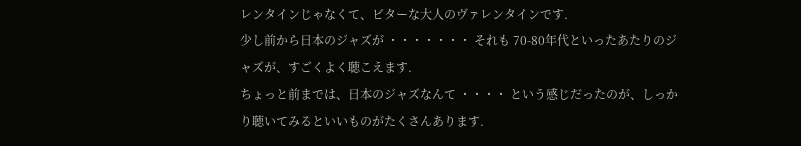レンタインじゃなくて、ビターな大人のヴァレンタインです.
少し前から日本のジャズが ・・・・・・・ それも 70-80年代といったあたりのジャズが、すごくよく聴こえます.
ちょっと前までは、日本のジャズなんて ・・・・ という感じだったのが、しっかり聴いてみるといいものがたくさんあります.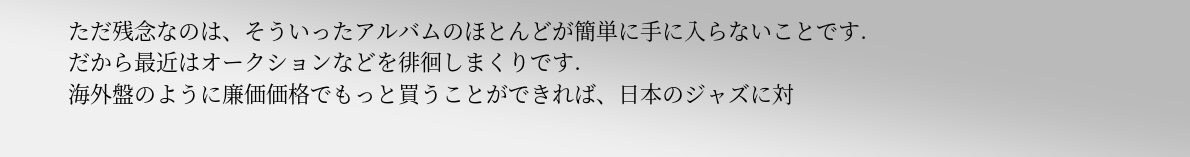ただ残念なのは、そういったアルバムのほとんどが簡単に手に入らないことです.
だから最近はオークションなどを徘徊しまくりです.
海外盤のように廉価価格でもっと買うことができれば、日本のジャズに対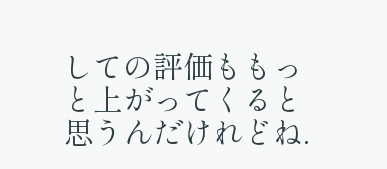しての評価ももっと上がってくると思うんだけれどね.